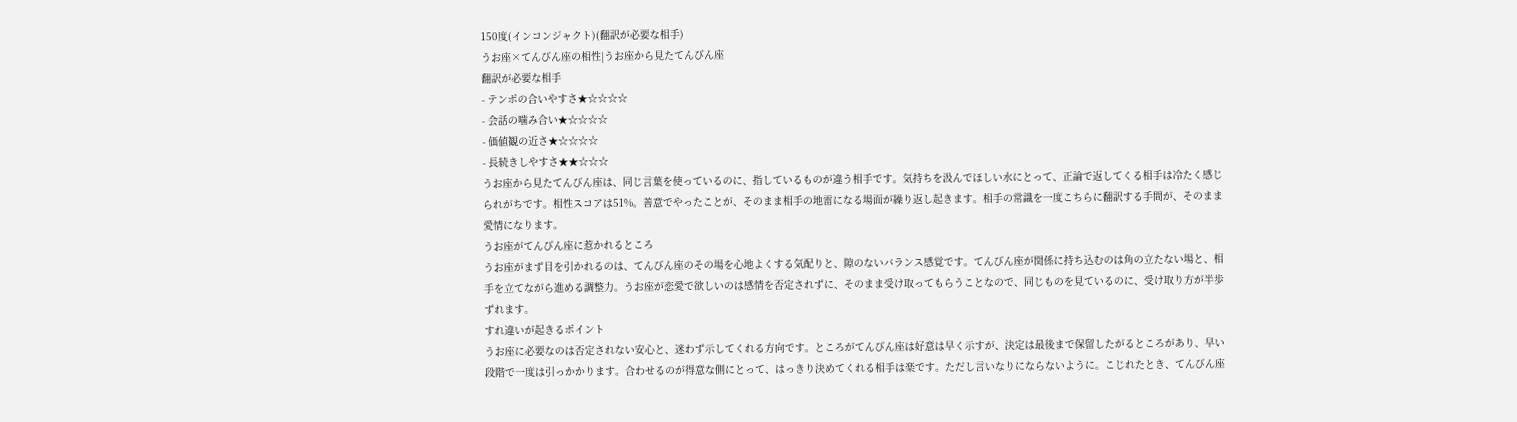150度(インコンジャクト)(翻訳が必要な相手)
うお座×てんびん座の相性|うお座から見たてんびん座
翻訳が必要な相手
- テンポの合いやすさ★☆☆☆☆
- 会話の噛み合い★☆☆☆☆
- 価値観の近さ★☆☆☆☆
- 長続きしやすさ★★☆☆☆
うお座から見たてんびん座は、同じ言葉を使っているのに、指しているものが違う相手です。気持ちを汲んでほしい水にとって、正論で返してくる相手は冷たく感じられがちです。相性スコアは51%。善意でやったことが、そのまま相手の地雷になる場面が繰り返し起きます。相手の常識を一度こちらに翻訳する手間が、そのまま愛情になります。
うお座がてんびん座に惹かれるところ
うお座がまず目を引かれるのは、てんびん座のその場を心地よくする気配りと、隙のないバランス感覚です。てんびん座が関係に持ち込むのは角の立たない場と、相手を立てながら進める調整力。うお座が恋愛で欲しいのは感情を否定されずに、そのまま受け取ってもらうことなので、同じものを見ているのに、受け取り方が半歩ずれます。
すれ違いが起きるポイント
うお座に必要なのは否定されない安心と、迷わず示してくれる方向です。ところがてんびん座は好意は早く示すが、決定は最後まで保留したがるところがあり、早い段階で一度は引っかかります。合わせるのが得意な側にとって、はっきり決めてくれる相手は楽です。ただし言いなりにならないように。こじれたとき、てんびん座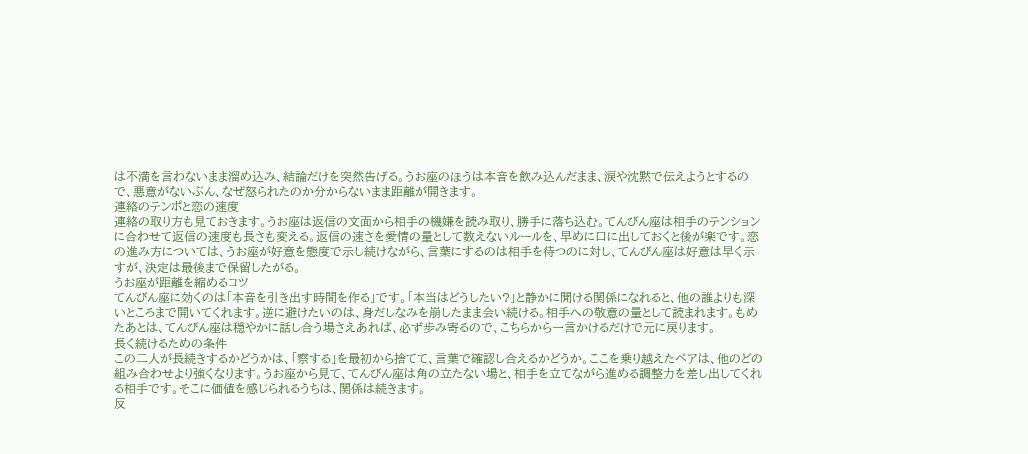は不満を言わないまま溜め込み、結論だけを突然告げる。うお座のほうは本音を飲み込んだまま、涙や沈黙で伝えようとするので、悪意がないぶん、なぜ怒られたのか分からないまま距離が開きます。
連絡のテンポと恋の速度
連絡の取り方も見ておきます。うお座は返信の文面から相手の機嫌を読み取り、勝手に落ち込む。てんびん座は相手のテンションに合わせて返信の速度も長さも変える。返信の速さを愛情の量として数えないルールを、早めに口に出しておくと後が楽です。恋の進み方については、うお座が好意を態度で示し続けながら、言葉にするのは相手を待つのに対し、てんびん座は好意は早く示すが、決定は最後まで保留したがる。
うお座が距離を縮めるコツ
てんびん座に効くのは「本音を引き出す時間を作る」です。「本当はどうしたい?」と静かに聞ける関係になれると、他の誰よりも深いところまで開いてくれます。逆に避けたいのは、身だしなみを崩したまま会い続ける。相手への敬意の量として読まれます。もめたあとは、てんびん座は穏やかに話し合う場さえあれば、必ず歩み寄るので、こちらから一言かけるだけで元に戻ります。
長く続けるための条件
この二人が長続きするかどうかは、「察する」を最初から捨てて、言葉で確認し合えるかどうか。ここを乗り越えたペアは、他のどの組み合わせより強くなります。うお座から見て、てんびん座は角の立たない場と、相手を立てながら進める調整力を差し出してくれる相手です。そこに価値を感じられるうちは、関係は続きます。
反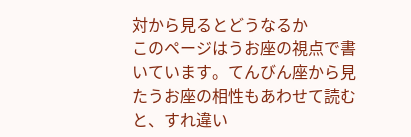対から見るとどうなるか
このページはうお座の視点で書いています。てんびん座から見たうお座の相性もあわせて読むと、すれ違い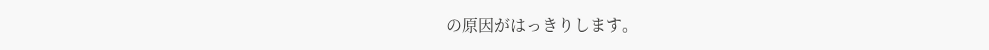の原因がはっきりします。